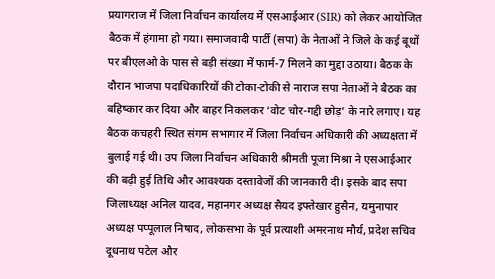प्रयागराज में जिला निर्वाचन कार्यालय में एसआईआर (SIR) को लेकर आयोजित बैठक में हंगामा हो गया। समाजवादी पार्टी (सपा) के नेताओं ने जिले के कई बूथों पर बीएलओ के पास से बड़ी संख्या में फार्म-7 मिलने का मुद्दा उठाया। बैठक के दौरान भाजपा पदाधिकारियों की टोका-टोकी से नाराज सपा नेताओं ने बैठक का बहिष्कार कर दिया और बाहर निकलकर ‘वोट चोर-गद्दी छोड़’ के नारे लगाए। यह बैठक कचहरी स्थित संगम सभागार में जिला निर्वाचन अधिकारी की अध्यक्षता में बुलाई गई थी। उप जिला निर्वाचन अधिकारी श्रीमती पूजा मिश्रा ने एसआईआर की बढ़ी हुई तिथि और आवश्यक दस्तावेजों की जानकारी दी। इसके बाद सपा जिलाध्यक्ष अनिल यादव, महानगर अध्यक्ष सैयद इफ्तेखार हुसैन, यमुनापार अध्यक्ष पप्पूलाल निषाद, लोकसभा के पूर्व प्रत्याशी अमरनाथ मौर्य, प्रदेश सचिव दूधनाथ पटेल और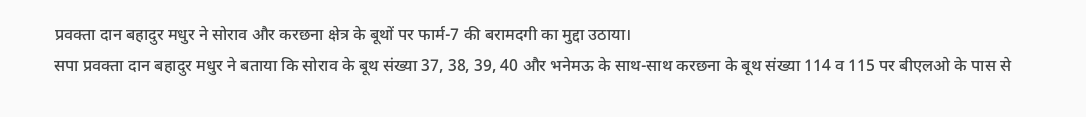प्रवक्ता दान बहादुर मधुर ने सोराव और करछना क्षेत्र के बूथों पर फार्म-7 की बरामदगी का मुद्दा उठाया।
सपा प्रवक्ता दान बहादुर मधुर ने बताया कि सोराव के बूथ संख्या 37, 38, 39, 40 और भनेमऊ के साथ-साथ करछना के बूथ संख्या 114 व 115 पर बीएलओ के पास से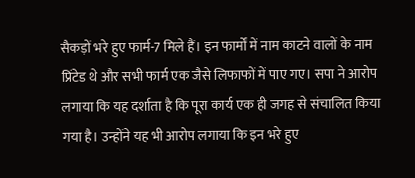सैकड़ों भरे हुए फार्म-7 मिले हैं। इन फार्मों में नाम काटने वालों के नाम प्रिंटेड थे और सभी फार्म एक जैसे लिफाफों में पाए गए। सपा ने आरोप लगाया कि यह दर्शाता है कि पूरा कार्य एक ही जगह से संचालित किया गया है। उन्होंने यह भी आरोप लगाया कि इन भरे हुए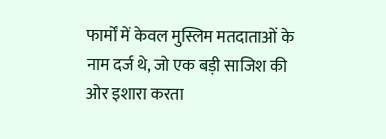फार्मों में केवल मुस्लिम मतदाताओं के नाम दर्ज थे, जो एक बड़ी साजिश की ओर इशारा करता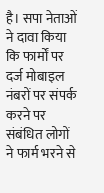है। सपा नेताओं ने दावा किया कि फार्मों पर दर्ज मोबाइल नंबरों पर संपर्क करने पर संबंधित लोगों ने फार्म भरने से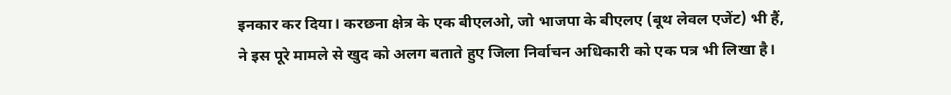इनकार कर दिया। करछना क्षेत्र के एक बीएलओ, जो भाजपा के बीएलए (बूथ लेवल एजेंट) भी हैं, ने इस पूरे मामले से खुद को अलग बताते हुए जिला निर्वाचन अधिकारी को एक पत्र भी लिखा है।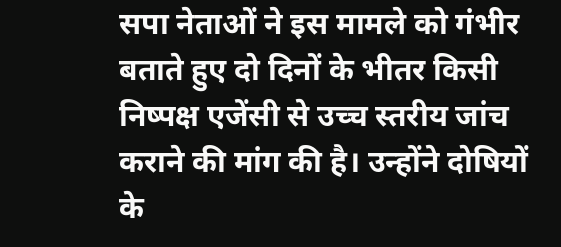सपा नेताओं ने इस मामले को गंभीर बताते हुए दो दिनों के भीतर किसी निष्पक्ष एजेंसी से उच्च स्तरीय जांच कराने की मांग की है। उन्होंने दोषियों के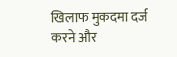खिलाफ मुकदमा दर्ज करने और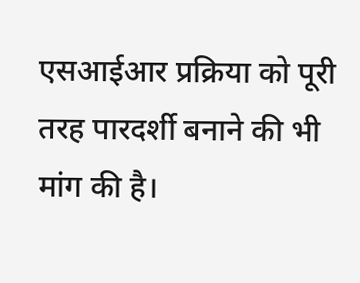एसआईआर प्रक्रिया को पूरी तरह पारदर्शी बनाने की भी मांग की है।